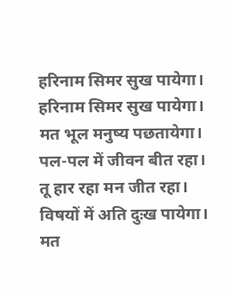हरिनाम सिमर सुख पायेगा।
हरिनाम सिमर सुख पायेगा।
मत भूल मनुष्य पछतायेगा।
पल-पल में जीवन बीत रहा।
तू हार रहा मन जीत रहा।
विषयों में अति दुःख पायेगा।
मत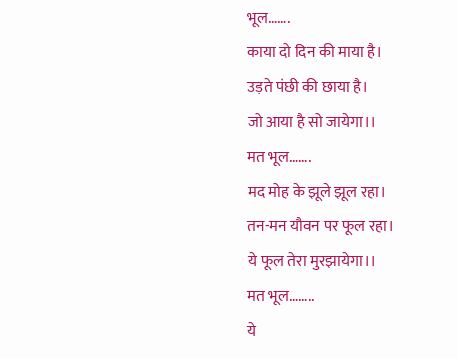भूल…….
काया दो दिन की माया है।
उड़ते पंछी की छाया है।
जो आया है सो जायेगा।।
मत भूल…….
मद मोह के झूले झूल रहा।
तन-मन यौवन पर फूल रहा।
ये फूल तेरा मुरझायेगा।।
मत भूल……..
ये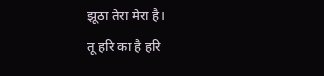झूठा तेरा मेरा है।
तू हरि का है हरि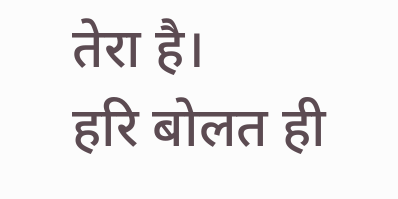तेरा है।
हरि बोलत ही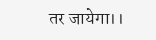तर जायेगा।।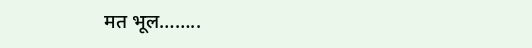मत भूल……..